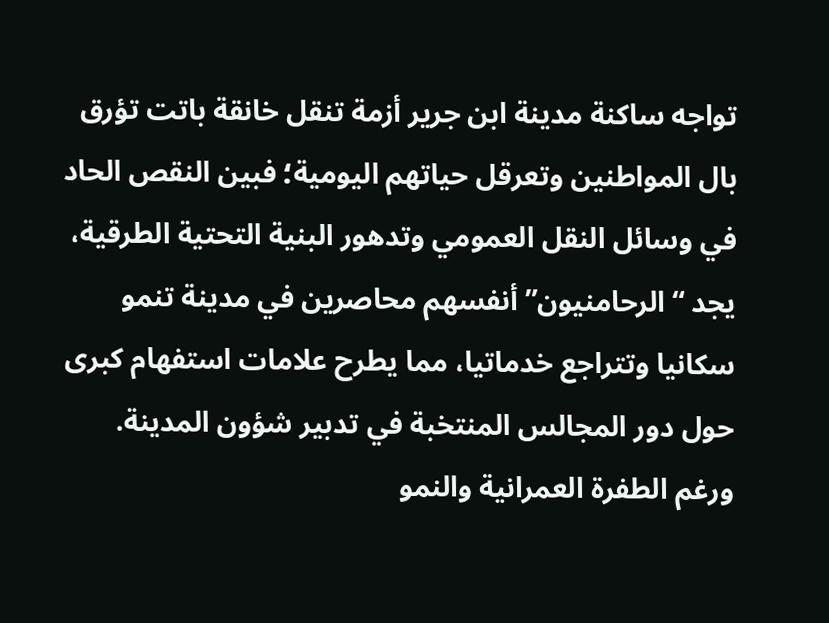تواجه ساكنة مدينة ابن جرير أزمة تنقل خانقة باتت تؤرق بال المواطنين وتعرقل حياتهم اليومية؛ فبين النقص الحاد في وسائل النقل العمومي وتدهور البنية التحتية الطرقية، يجد “الرحامنيون” أنفسهم محاصرين في مدينة تنمو سكانيا وتتراجع خدماتيا، مما يطرح علامات استفهام كبرى حول دور المجالس المنتخبة في تدبير شؤون المدينة.
ورغم الطفرة العمرانية والنمو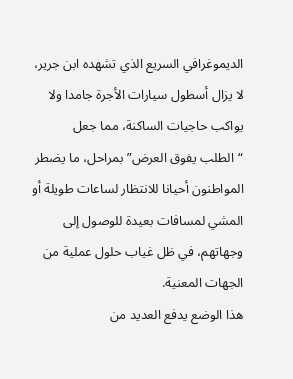الديموغرافي السريع الذي تشهده ابن جرير، لا يزال أسطول سيارات الأجرة جامدا ولا يواكب حاجيات الساكنة، مما جعل “الطلب يفوق العرض” بمراحل، ما يضطر المواطنون أحيانا للانتظار لساعات طويلة أو المشي لمسافات بعيدة للوصول إلى وجهاتهم، في ظل غياب حلول عملية من الجهات المعنية.
هذا الوضع يدفع العديد من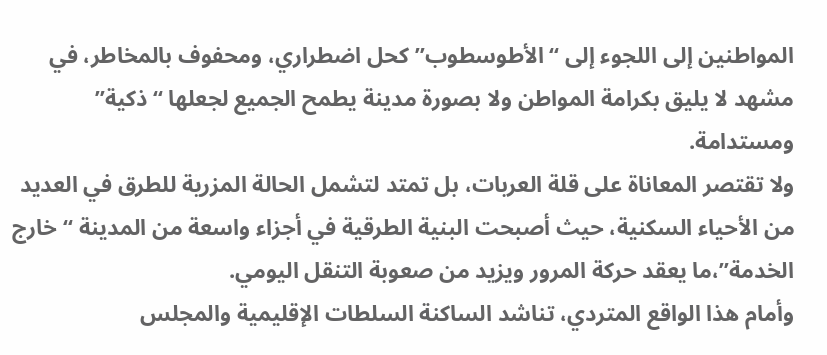المواطنين إلى اللجوء إلى “الأطوسطوب” كحل اضطراري، ومحفوف بالمخاطر، في مشهد لا يليق بكرامة المواطن ولا بصورة مدينة يطمح الجميع لجعلها “ذكية” ومستدامة.
ولا تقتصر المعاناة على قلة العربات، بل تمتد لتشمل الحالة المزرية للطرق في العديد من الأحياء السكنية، حيث أصبحت البنية الطرقية في أجزاء واسعة من المدينة “خارج الخدمة”،ما يعقد حركة المرور ويزيد من صعوبة التنقل اليومي.
وأمام هذا الواقع المتردي، تناشد الساكنة السلطات الإقليمية والمجلس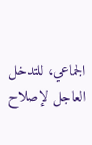الجماعي، للتدخل العاجل لإصلاح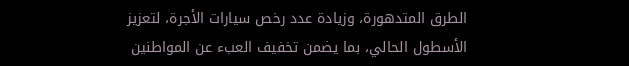الطرق المتدهورة، وزيادة عدد رخص سيارات الأجرة، لتعزيز الأسطول الحالي، بما يضمن تخفيف العبء عن المواطنين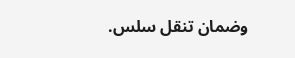وضمان تنقل سلس.